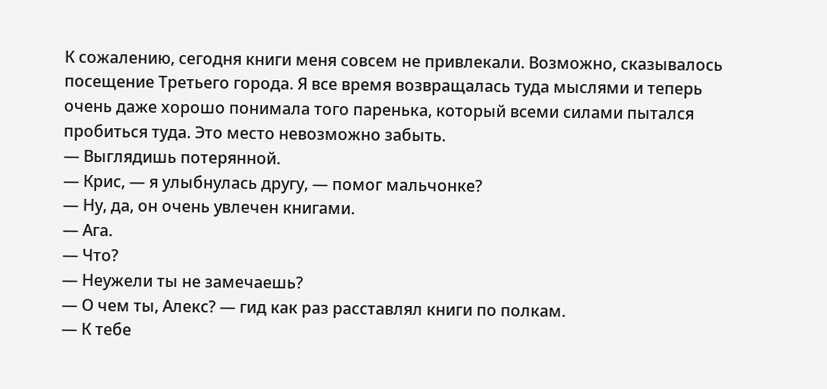К сожалению, сегодня книги меня совсем не привлекали. Возможно, сказывалось посещение Третьего города. Я все время возвращалась туда мыслями и теперь очень даже хорошо понимала того паренька, который всеми силами пытался пробиться туда. Это место невозможно забыть.
— Выглядишь потерянной.
— Крис, — я улыбнулась другу, — помог мальчонке?
— Ну, да, он очень увлечен книгами.
— Ага.
— Что?
— Неужели ты не замечаешь?
— О чем ты, Алекс? — гид как раз расставлял книги по полкам.
— К тебе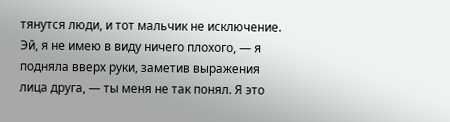тянутся люди, и тот мальчик не исключение. Эй, я не имею в виду ничего плохого, — я подняла вверх руки, заметив выражения лица друга, — ты меня не так понял. Я это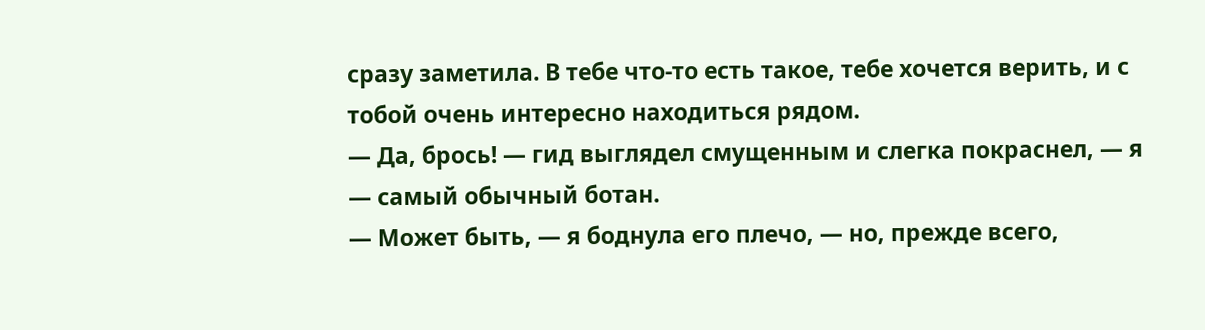сразу заметила. В тебе что-то есть такое, тебе хочется верить, и с тобой очень интересно находиться рядом.
— Да, брось! — гид выглядел смущенным и слегка покраснел, — я — самый обычный ботан.
— Может быть, — я боднула его плечо, — но, прежде всего,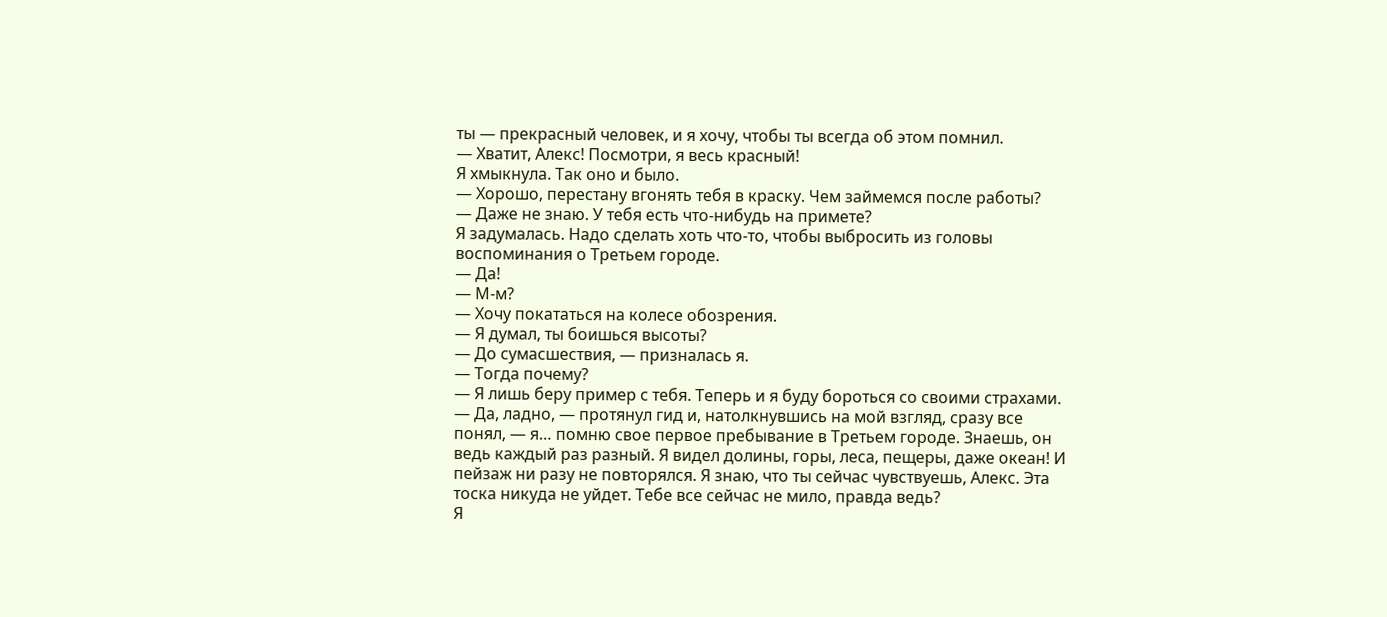ты — прекрасный человек, и я хочу, чтобы ты всегда об этом помнил.
— Хватит, Алекс! Посмотри, я весь красный!
Я хмыкнула. Так оно и было.
— Хорошо, перестану вгонять тебя в краску. Чем займемся после работы?
— Даже не знаю. У тебя есть что-нибудь на примете?
Я задумалась. Надо сделать хоть что-то, чтобы выбросить из головы воспоминания о Третьем городе.
— Да!
— М-м?
— Хочу покататься на колесе обозрения.
— Я думал, ты боишься высоты?
— До сумасшествия, — призналась я.
— Тогда почему?
— Я лишь беру пример с тебя. Теперь и я буду бороться со своими страхами.
— Да, ладно, — протянул гид и, натолкнувшись на мой взгляд, сразу все понял, — я… помню свое первое пребывание в Третьем городе. Знаешь, он ведь каждый раз разный. Я видел долины, горы, леса, пещеры, даже океан! И пейзаж ни разу не повторялся. Я знаю, что ты сейчас чувствуешь, Алекс. Эта тоска никуда не уйдет. Тебе все сейчас не мило, правда ведь?
Я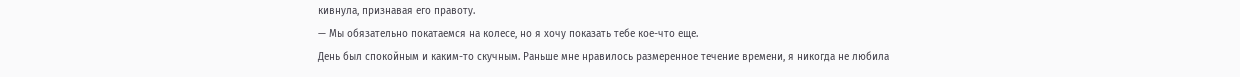кивнула, признавая его правоту.
— Мы обязательно покатаемся на колесе, но я хочу показать тебе кое-что еще.
День был спокойным и каким-то скучным. Раньше мне нравилось размеренное течение времени, я никогда не любила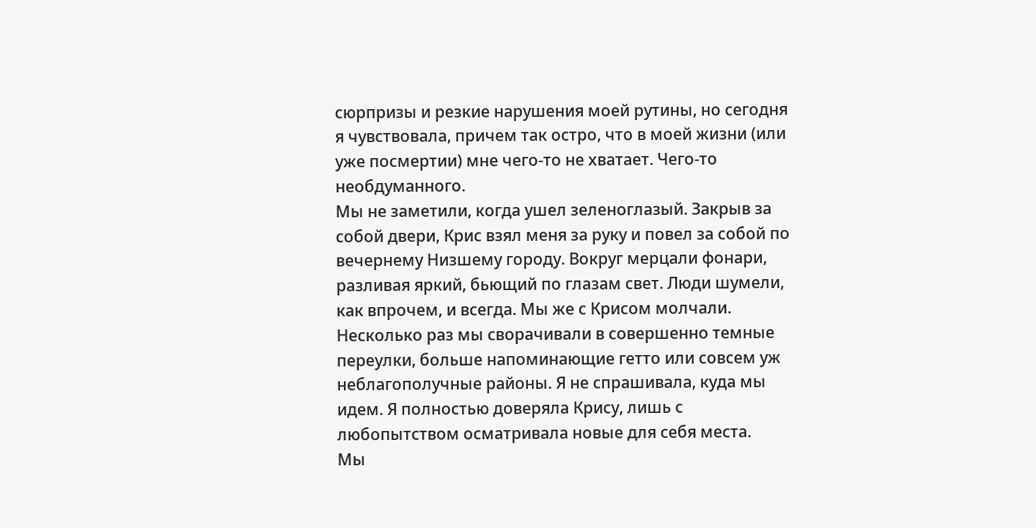сюрпризы и резкие нарушения моей рутины, но сегодня я чувствовала, причем так остро, что в моей жизни (или уже посмертии) мне чего-то не хватает. Чего-то необдуманного.
Мы не заметили, когда ушел зеленоглазый. Закрыв за собой двери, Крис взял меня за руку и повел за собой по вечернему Низшему городу. Вокруг мерцали фонари, разливая яркий, бьющий по глазам свет. Люди шумели, как впрочем, и всегда. Мы же с Крисом молчали.
Несколько раз мы сворачивали в совершенно темные переулки, больше напоминающие гетто или совсем уж неблагополучные районы. Я не спрашивала, куда мы идем. Я полностью доверяла Крису, лишь с любопытством осматривала новые для себя места.
Мы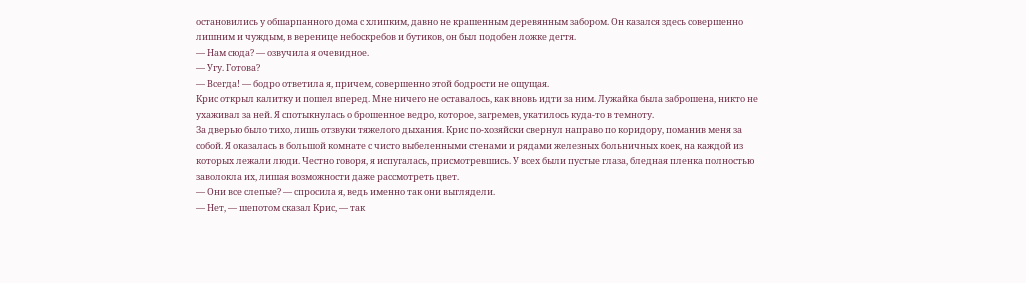остановились у обшарпанного дома с хлипким, давно не крашенным деревянным забором. Он казался здесь совершенно лишним и чуждым, в веренице небоскребов и бутиков, он был подобен ложке дегтя.
— Нам сюда? — озвучила я очевидное.
— Угу. Готова?
— Всегда! — бодро ответила я, причем, совершенно этой бодрости не ощущая.
Крис открыл калитку и пошел вперед. Мне ничего не оставалось, как вновь идти за ним. Лужайка была заброшена, никто не ухаживал за ней. Я спотыкнулась о брошенное ведро, которое, загремев, укатилось куда-то в темноту.
За дверью было тихо, лишь отзвуки тяжелого дыхания. Крис по-хозяйски свернул направо по коридору, поманив меня за собой. Я оказалась в большой комнате с чисто выбеленными стенами и рядами железных больничных коек, на каждой из которых лежали люди. Честно говоря, я испугалась, присмотревшись. У всех были пустые глаза, бледная пленка полностью заволокла их, лишая возможности даже рассмотреть цвет.
— Они все слепые? — спросила я, ведь именно так они выглядели.
— Нет, — шепотом сказал Крис, — так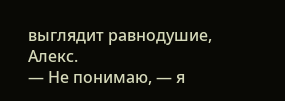выглядит равнодушие, Алекс.
— Не понимаю, — я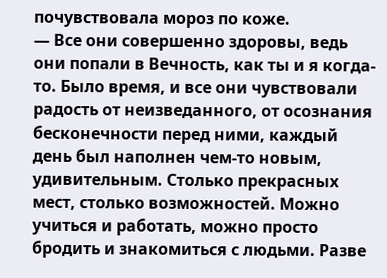почувствовала мороз по коже.
— Все они совершенно здоровы, ведь они попали в Вечность, как ты и я когда-то. Было время, и все они чувствовали радость от неизведанного, от осознания бесконечности перед ними, каждый день был наполнен чем-то новым, удивительным. Столько прекрасных мест, столько возможностей. Можно учиться и работать, можно просто бродить и знакомиться с людьми. Разве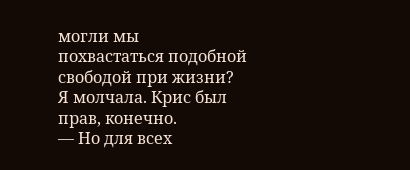могли мы похвастаться подобной свободой при жизни?
Я молчала. Крис был прав, конечно.
— Но для всех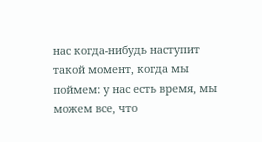нас когда-нибудь наступит такой момент, когда мы поймем: у нас есть время, мы можем все, что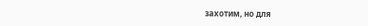захотим, но для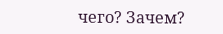чего? Зачем?